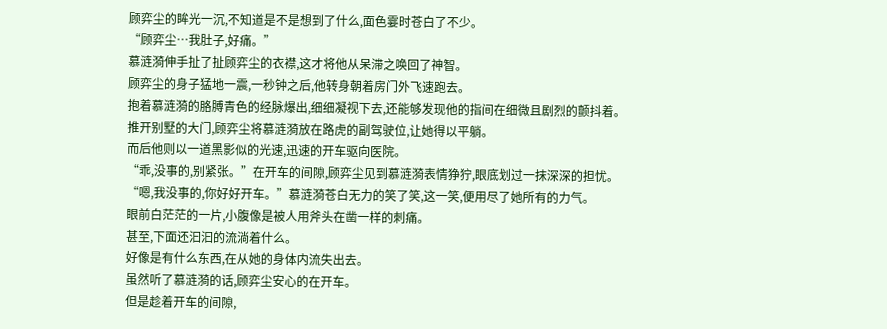顾弈尘的眸光一沉,不知道是不是想到了什么,面色霎时苍白了不少。
“顾弈尘…我肚子,好痛。”
慕涟漪伸手扯了扯顾弈尘的衣襟,这才将他从呆滞之唤回了神智。
顾弈尘的身子猛地一震,一秒钟之后,他转身朝着房门外飞速跑去。
抱着慕涟漪的胳膊青色的经脉爆出,细细凝视下去,还能够发现他的指间在细微且剧烈的颤抖着。
推开别墅的大门,顾弈尘将慕涟漪放在路虎的副驾驶位,让她得以平躺。
而后他则以一道黑影似的光速,迅速的开车驱向医院。
“乖,没事的,别紧张。”在开车的间隙,顾弈尘见到慕涟漪表情狰狞,眼底划过一抹深深的担忧。
“嗯,我没事的,你好好开车。”慕涟漪苍白无力的笑了笑,这一笑,便用尽了她所有的力气。
眼前白茫茫的一片,小腹像是被人用斧头在凿一样的刺痛。
甚至,下面还汩汩的流淌着什么。
好像是有什么东西,在从她的身体内流失出去。
虽然听了慕涟漪的话,顾弈尘安心的在开车。
但是趁着开车的间隙,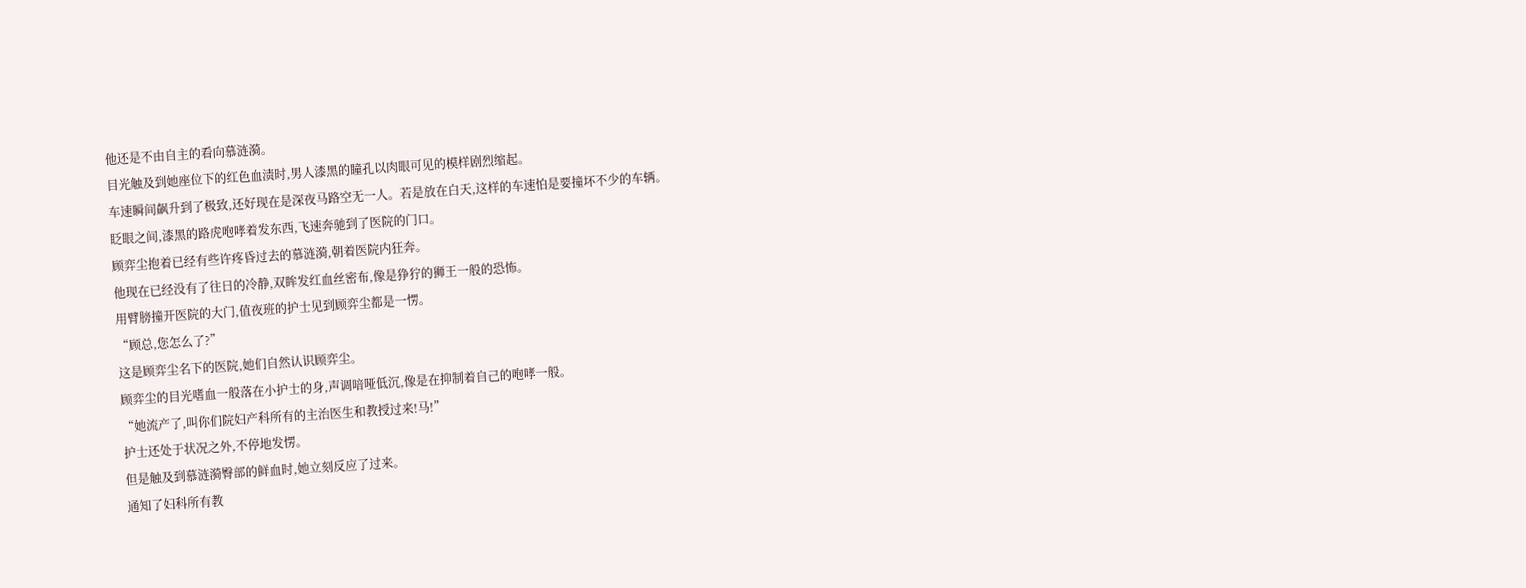他还是不由自主的看向慕涟漪。
目光触及到她座位下的红色血渍时,男人漆黑的瞳孔以肉眼可见的模样剧烈缩起。
车速瞬间飙升到了极致,还好现在是深夜马路空无一人。若是放在白天,这样的车速怕是要撞坏不少的车辆。
眨眼之间,漆黑的路虎咆哮着发东西,飞速奔驰到了医院的门口。
顾弈尘抱着已经有些许疼昏过去的慕涟漪,朝着医院内狂奔。
他现在已经没有了往日的冷静,双眸发红血丝密布,像是狰狞的狮王一般的恐怖。
用臂膀撞开医院的大门,值夜班的护士见到顾弈尘都是一愣。
“顾总,您怎么了?”
这是顾弈尘名下的医院,她们自然认识顾弈尘。
顾弈尘的目光嗜血一般落在小护士的身,声调喑哑低沉,像是在抑制着自己的咆哮一般。
“她流产了,叫你们院妇产科所有的主治医生和教授过来!马!”
护士还处于状况之外,不停地发愣。
但是触及到慕涟漪臀部的鲜血时,她立刻反应了过来。
通知了妇科所有教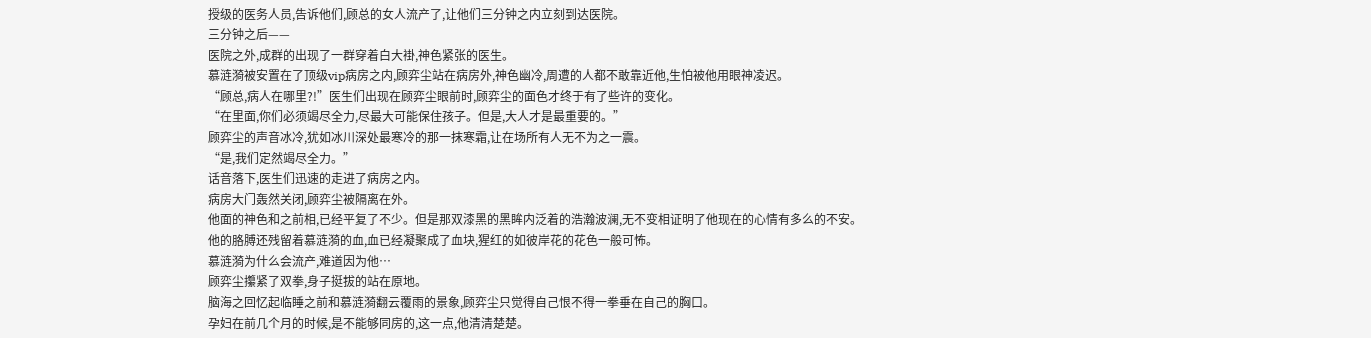授级的医务人员,告诉他们,顾总的女人流产了,让他们三分钟之内立刻到达医院。
三分钟之后——
医院之外,成群的出现了一群穿着白大褂,神色紧张的医生。
慕涟漪被安置在了顶级vip病房之内,顾弈尘站在病房外,神色幽冷,周遭的人都不敢靠近他,生怕被他用眼神凌迟。
“顾总,病人在哪里?!”医生们出现在顾弈尘眼前时,顾弈尘的面色才终于有了些许的变化。
“在里面,你们必须竭尽全力,尽最大可能保住孩子。但是,大人才是最重要的。”
顾弈尘的声音冰冷,犹如冰川深处最寒冷的那一抹寒霜,让在场所有人无不为之一震。
“是,我们定然竭尽全力。”
话音落下,医生们迅速的走进了病房之内。
病房大门轰然关闭,顾弈尘被隔离在外。
他面的神色和之前相,已经平复了不少。但是那双漆黑的黑眸内泛着的浩瀚波澜,无不变相证明了他现在的心情有多么的不安。
他的胳膊还残留着慕涟漪的血,血已经凝聚成了血块,猩红的如彼岸花的花色一般可怖。
慕涟漪为什么会流产,难道因为他…
顾弈尘攥紧了双拳,身子挺拔的站在原地。
脑海之回忆起临睡之前和慕涟漪翻云覆雨的景象,顾弈尘只觉得自己恨不得一拳垂在自己的胸口。
孕妇在前几个月的时候,是不能够同房的,这一点,他清清楚楚。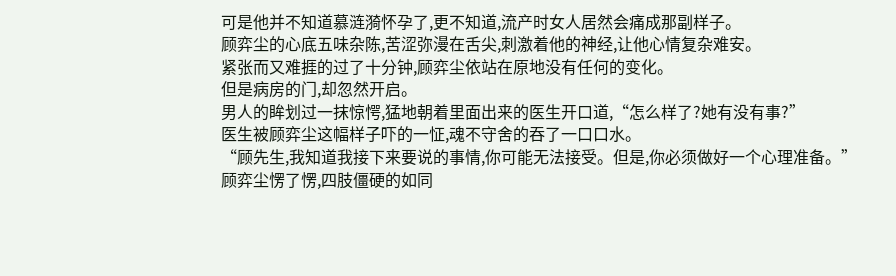可是他并不知道慕涟漪怀孕了,更不知道,流产时女人居然会痛成那副样子。
顾弈尘的心底五味杂陈,苦涩弥漫在舌尖,刺激着他的神经,让他心情复杂难安。
紧张而又难捱的过了十分钟,顾弈尘依站在原地没有任何的变化。
但是病房的门,却忽然开启。
男人的眸划过一抹惊愕,猛地朝着里面出来的医生开口道,“怎么样了?她有没有事?”
医生被顾弈尘这幅样子吓的一怔,魂不守舍的吞了一口口水。
“顾先生,我知道我接下来要说的事情,你可能无法接受。但是,你必须做好一个心理准备。”
顾弈尘愣了愣,四肢僵硬的如同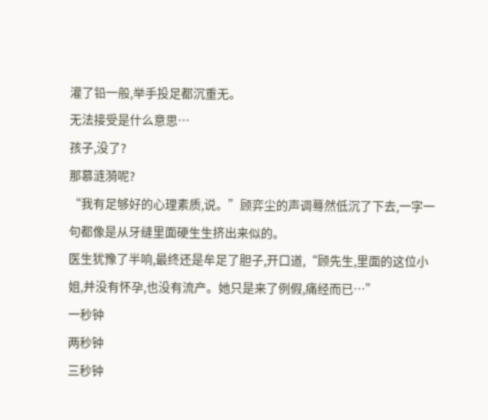灌了铅一般,举手投足都沉重无。
无法接受是什么意思…
孩子,没了?
那慕涟漪呢?
“我有足够好的心理素质,说。”顾弈尘的声调蓦然低沉了下去,一字一句都像是从牙缝里面硬生生挤出来似的。
医生犹豫了半响,最终还是牟足了胆子,开口道,“顾先生,里面的这位小姐,并没有怀孕,也没有流产。她只是来了例假,痛经而已…”
一秒钟
两秒钟
三秒钟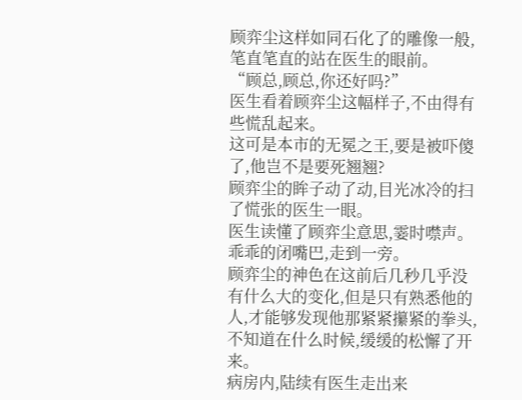顾弈尘这样如同石化了的雕像一般,笔直笔直的站在医生的眼前。
“顾总,顾总,你还好吗?”
医生看着顾弈尘这幅样子,不由得有些慌乱起来。
这可是本市的无冕之王,要是被吓傻了,他岂不是要死翘翘?
顾弈尘的眸子动了动,目光冰冷的扫了慌张的医生一眼。
医生读懂了顾弈尘意思,霎时噤声。乖乖的闭嘴巴,走到一旁。
顾弈尘的神色在这前后几秒几乎没有什么大的变化,但是只有熟悉他的人,才能够发现他那紧紧攥紧的拳头,不知道在什么时候,缓缓的松懈了开来。
病房内,陆续有医生走出来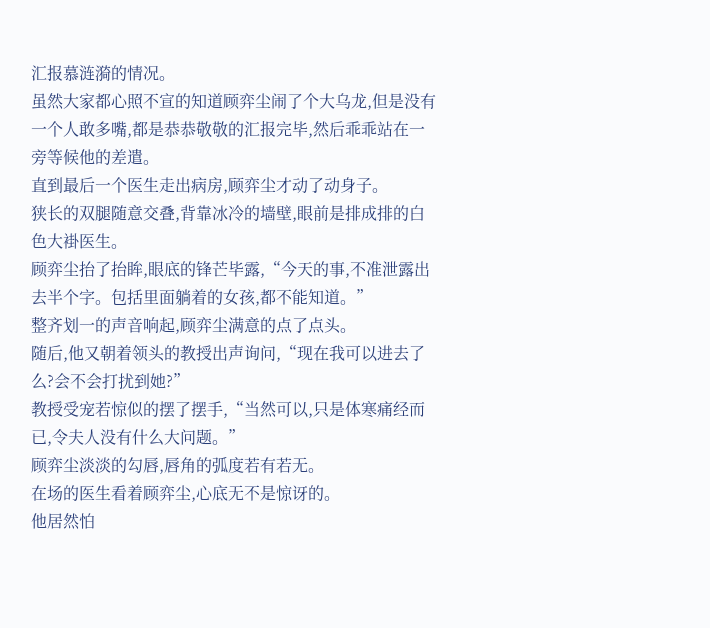汇报慕涟漪的情况。
虽然大家都心照不宣的知道顾弈尘闹了个大乌龙,但是没有一个人敢多嘴,都是恭恭敬敬的汇报完毕,然后乖乖站在一旁等候他的差遣。
直到最后一个医生走出病房,顾弈尘才动了动身子。
狭长的双腿随意交叠,背靠冰冷的墙壁,眼前是排成排的白色大褂医生。
顾弈尘抬了抬眸,眼底的锋芒毕露,“今天的事,不准泄露出去半个字。包括里面躺着的女孩,都不能知道。”
整齐划一的声音响起,顾弈尘满意的点了点头。
随后,他又朝着领头的教授出声询问,“现在我可以进去了么?会不会打扰到她?”
教授受宠若惊似的摆了摆手,“当然可以,只是体寒痛经而已,令夫人没有什么大问题。”
顾弈尘淡淡的勾唇,唇角的弧度若有若无。
在场的医生看着顾弈尘,心底无不是惊讶的。
他居然怕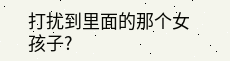打扰到里面的那个女孩子?